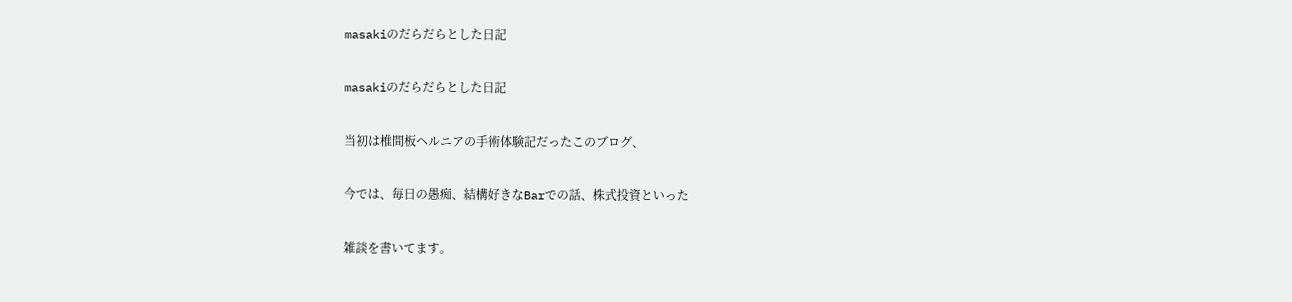masakiのだらだらとした日記

masakiのだらだらとした日記

当初は椎間板ヘルニアの手術体験記だったこのブログ、

今では、毎日の愚痴、結構好きなBarでの話、株式投資といった

雑談を書いてます。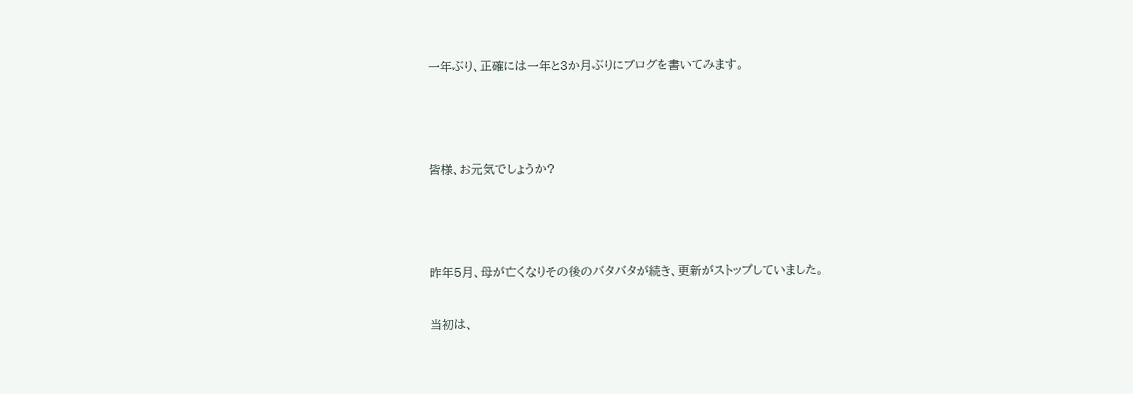一年ぶり、正確には一年と3か月ぶりにブログを書いてみます。



皆様、お元気でしょうか?



昨年5月、母が亡くなりその後のバタバタが続き、更新がストップしていました。

当初は、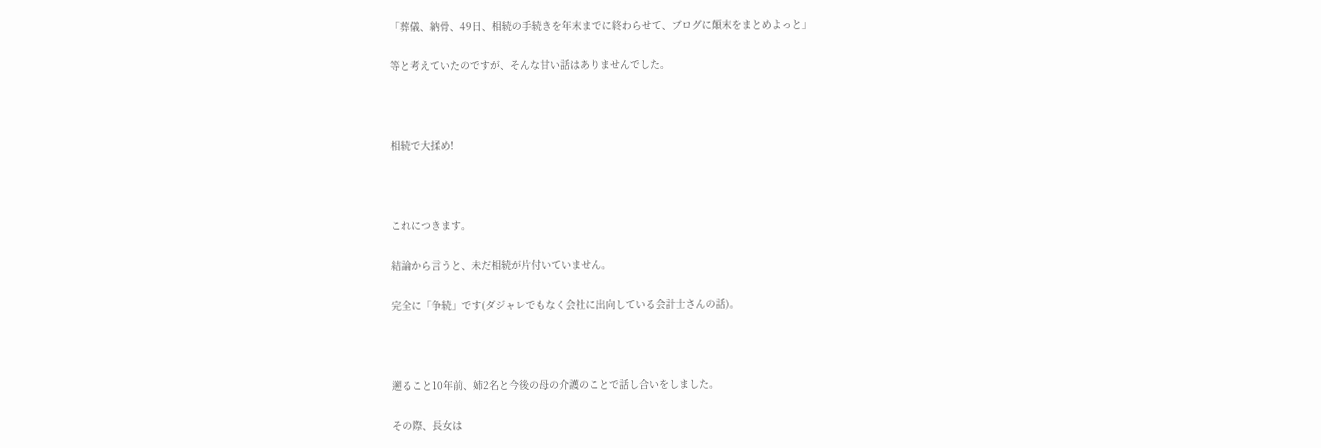「葬儀、納骨、49日、相続の手続きを年末までに終わらせて、ブログに顛末をまとめよっと」

等と考えていたのですが、そんな甘い話はありませんでした。



相続で大揉め!



これにつきます。

結論から言うと、未だ相続が片付いていません。

完全に「争続」です(ダジャレでもなく会社に出向している会計士さんの話)。



遡ること10年前、姉2名と今後の母の介護のことで話し合いをしました。

その際、長女は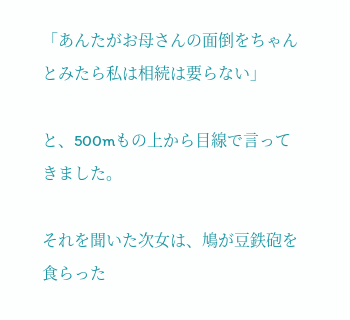「あんたがお母さんの面倒をちゃんとみたら私は相続は要らない」

と、500mもの上から目線で言ってきました。

それを聞いた次女は、鳩が豆鉄砲を食らった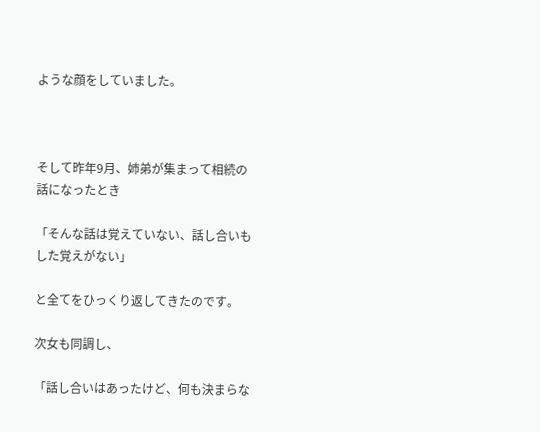ような顔をしていました。



そして昨年9月、姉弟が集まって相続の話になったとき

「そんな話は覚えていない、話し合いもした覚えがない」

と全てをひっくり返してきたのです。

次女も同調し、

「話し合いはあったけど、何も決まらな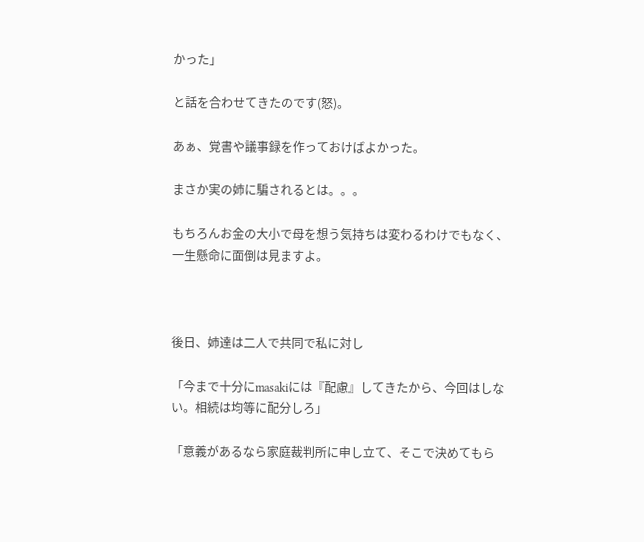かった」

と話を合わせてきたのです(怒)。

あぁ、覚書や議事録を作っておけばよかった。

まさか実の姉に騙されるとは。。。

もちろんお金の大小で母を想う気持ちは変わるわけでもなく、一生懸命に面倒は見ますよ。



後日、姉達は二人で共同で私に対し

「今まで十分にmasakiには『配慮』してきたから、今回はしない。相続は均等に配分しろ」

「意義があるなら家庭裁判所に申し立て、そこで決めてもら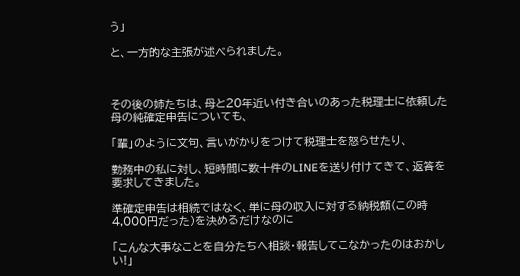う」

と、一方的な主張が述べられました。



その後の姉たちは、母と20年近い付き合いのあった税理士に依頼した母の純確定申告についても、

「輩」のように文句、言いがかりをつけて税理士を怒らせたり、

勤務中の私に対し、短時間に数十件のLINEを送り付けてきて、返答を要求してきました。

準確定申告は相続ではなく、単に母の収入に対する納税額(この時4,000円だった)を決めるだけなのに

「こんな大事なことを自分たちへ相談・報告してこなかったのはおかしい!」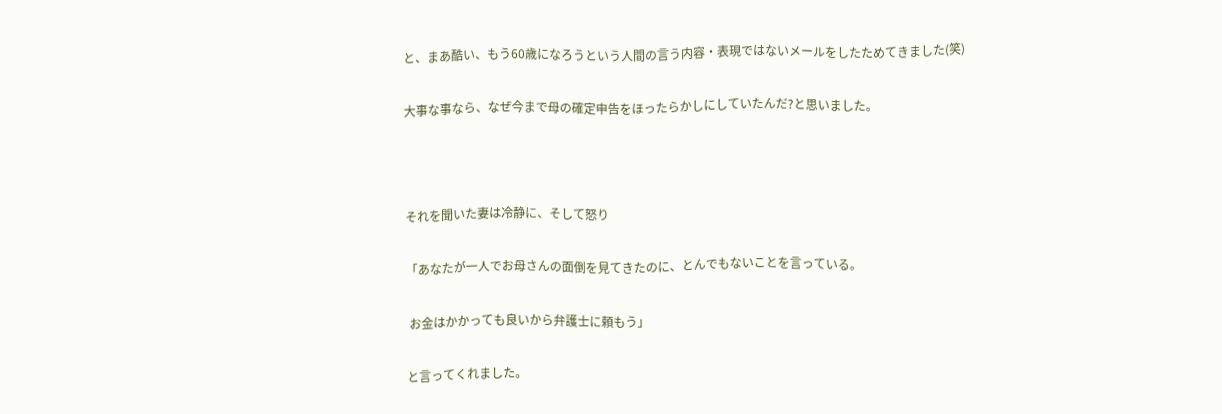と、まあ酷い、もう60歳になろうという人間の言う内容・表現ではないメールをしたためてきました(笑)

大事な事なら、なぜ今まで母の確定申告をほったらかしにしていたんだ?と思いました。



それを聞いた妻は冷静に、そして怒り

「あなたが一人でお母さんの面倒を見てきたのに、とんでもないことを言っている。

 お金はかかっても良いから弁護士に頼もう」

と言ってくれました。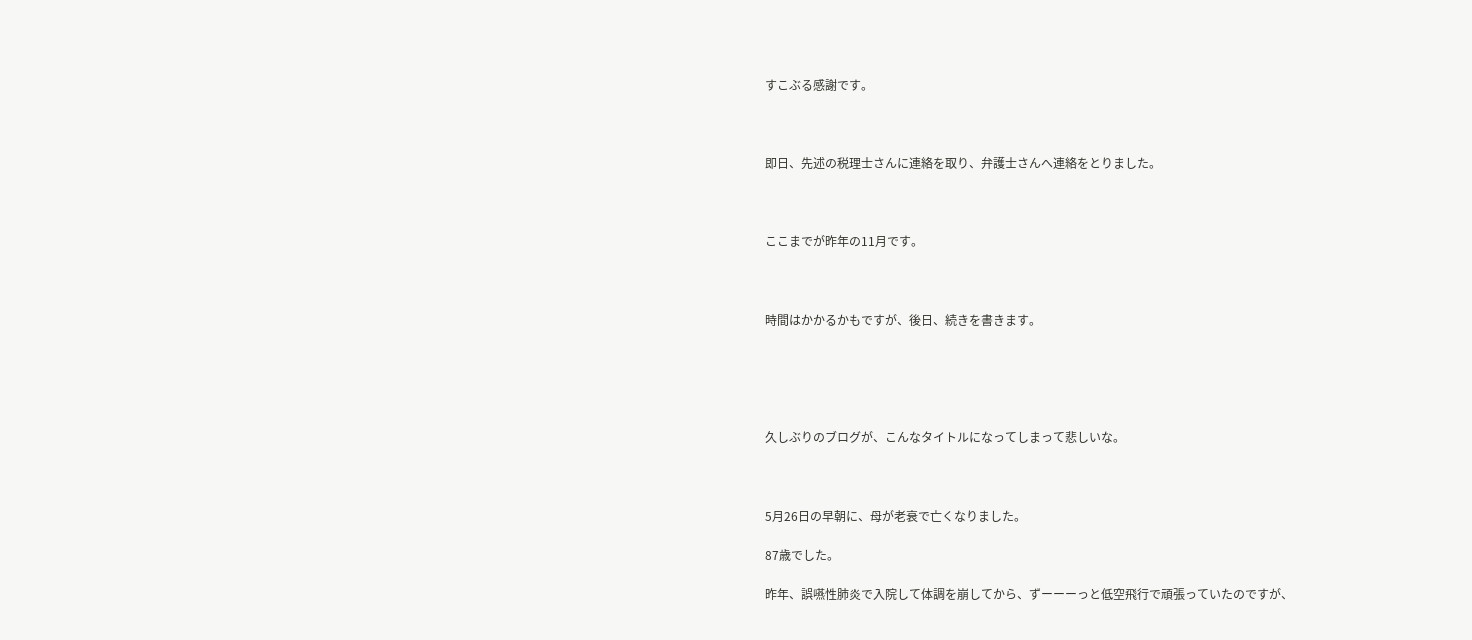すこぶる感謝です。



即日、先述の税理士さんに連絡を取り、弁護士さんへ連絡をとりました。



ここまでが昨年の11月です。



時間はかかるかもですが、後日、続きを書きます。





久しぶりのブログが、こんなタイトルになってしまって悲しいな。



5月26日の早朝に、母が老衰で亡くなりました。

87歳でした。

昨年、誤嚥性肺炎で入院して体調を崩してから、ずーーーっと低空飛行で頑張っていたのですが、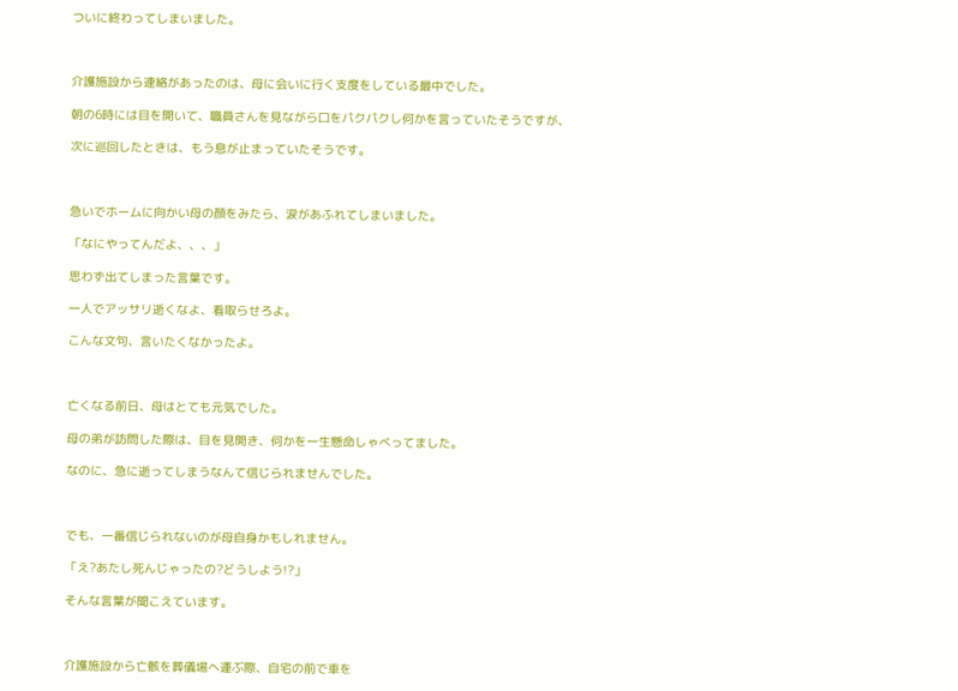ついに終わってしまいました。



介護施設から連絡があったのは、母に会いに行く支度をしている最中でした。

朝の6時には目を開いて、職員さんを見ながら口をパクパクし何かを言っていたそうですが、

次に巡回したときは、もう息が止まっていたそうです。



急いでホームに向かい母の顔をみたら、涙があふれてしまいました。

「なにやってんだよ、、、」

思わず出てしまった言葉です。

一人でアッサリ逝くなよ、看取らせろよ。

こんな文句、言いたくなかったよ。



亡くなる前日、母はとても元気でした。

母の弟が訪問した際は、目を見開き、何かを一生懸命しゃべってました。

なのに、急に逝ってしまうなんて信じられませんでした。



でも、一番信じられないのが母自身かもしれません。

「え?あたし死んじゃったの?どうしよう!?」

そんな言葉が聞こえています。



介護施設から亡骸を葬儀場へ運ぶ際、自宅の前で車を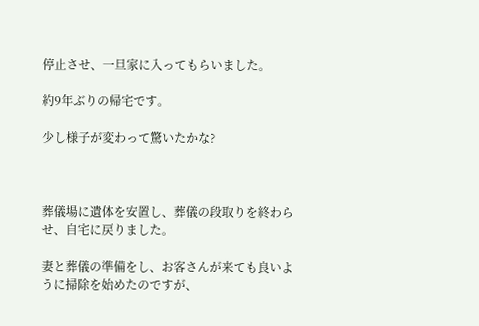停止させ、一旦家に入ってもらいました。

約9年ぶりの帰宅です。

少し様子が変わって驚いたかな?



葬儀場に遺体を安置し、葬儀の段取りを終わらせ、自宅に戻りました。

妻と葬儀の準備をし、お客さんが来ても良いように掃除を始めたのですが、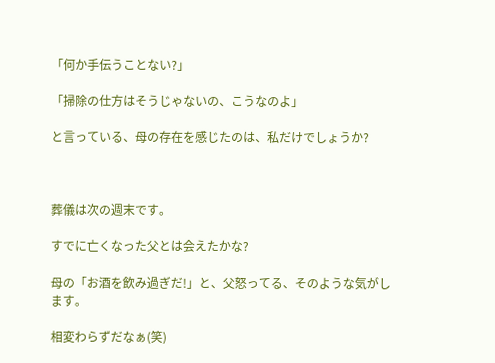「何か手伝うことない?」

「掃除の仕方はそうじゃないの、こうなのよ」

と言っている、母の存在を感じたのは、私だけでしょうか?



葬儀は次の週末です。

すでに亡くなった父とは会えたかな?

母の「お酒を飲み過ぎだ!」と、父怒ってる、そのような気がします。

相変わらずだなぁ(笑)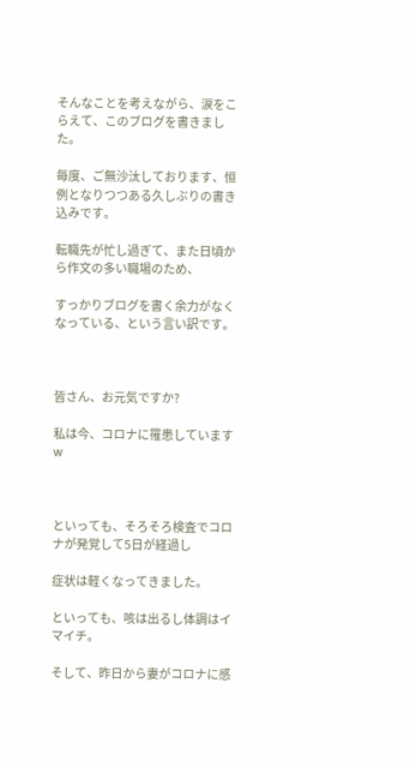そんなことを考えながら、涙をこらえて、このブログを書きました。

毎度、ご無沙汰しております、恒例となりつつある久しぶりの書き込みです。

転職先が忙し過ぎて、また日頃から作文の多い職場のため、

すっかりブログを書く余力がなくなっている、という言い訳です。



皆さん、お元気ですか?

私は今、コロナに罹患していますw



といっても、そろそろ検査でコロナが発覚して5日が経過し

症状は軽くなってきました。

といっても、咳は出るし体調はイマイチ。

そして、昨日から妻がコロナに感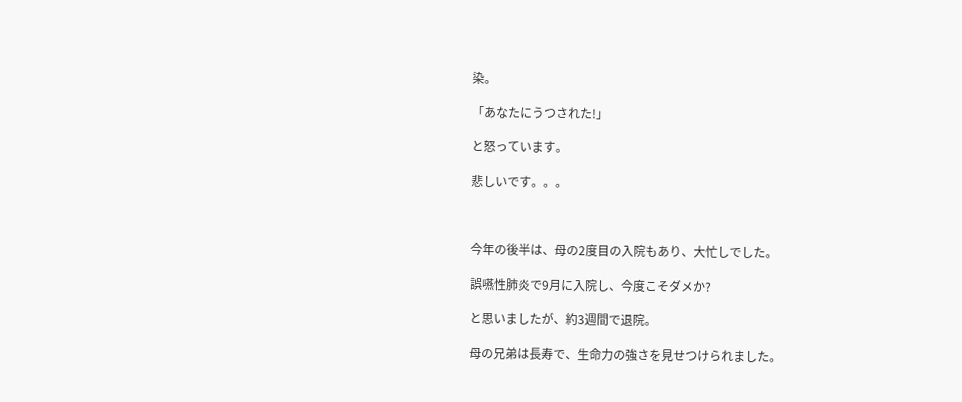染。

「あなたにうつされた!」

と怒っています。

悲しいです。。。



今年の後半は、母の2度目の入院もあり、大忙しでした。

誤嚥性肺炎で9月に入院し、今度こそダメか?

と思いましたが、約3週間で退院。

母の兄弟は長寿で、生命力の強さを見せつけられました。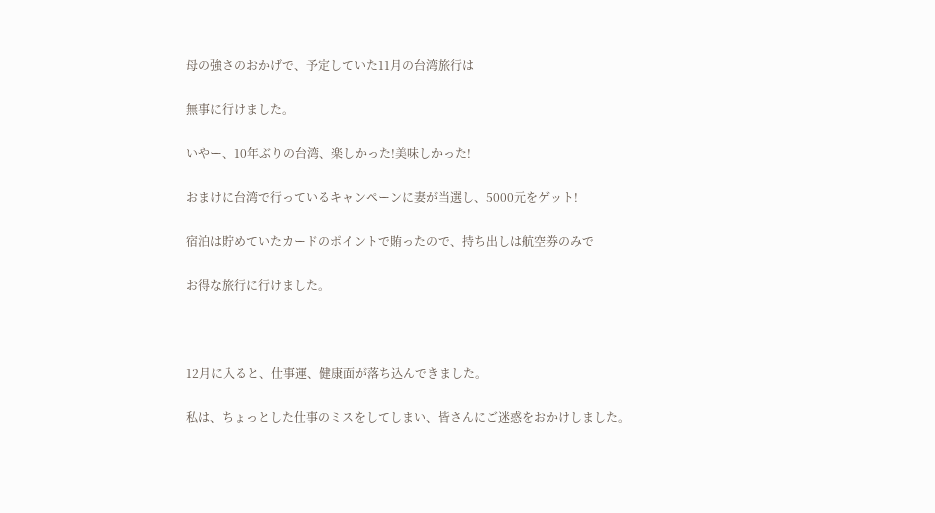母の強さのおかげで、予定していた11月の台湾旅行は

無事に行けました。

いやー、10年ぶりの台湾、楽しかった!美味しかった!

おまけに台湾で行っているキャンペーンに妻が当選し、5000元をゲット!

宿泊は貯めていたカードのポイントで賄ったので、持ち出しは航空券のみで

お得な旅行に行けました。



12月に入ると、仕事運、健康面が落ち込んできました。

私は、ちょっとした仕事のミスをしてしまい、皆さんにご迷惑をおかけしました。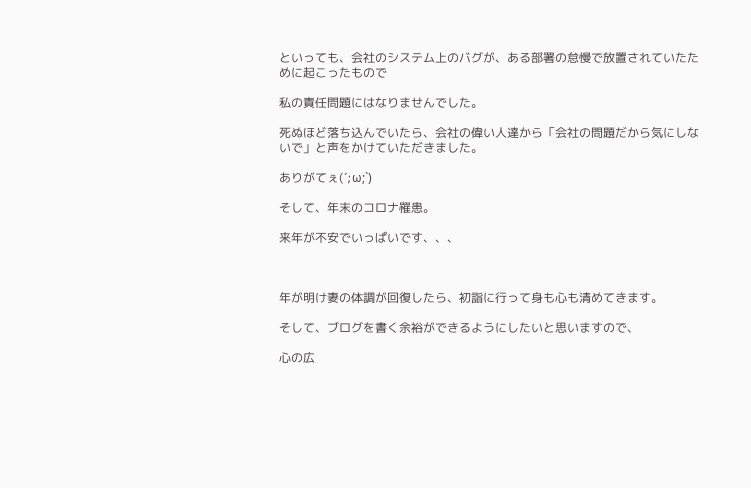といっても、会社のシステム上のバグが、ある部署の怠慢で放置されていたために起こったもので

私の責任問題にはなりませんでした。

死ぬほど落ち込んでいたら、会社の偉い人達から「会社の問題だから気にしないで」と声をかけていただきました。

ありがてぇ(´;ω;`)

そして、年末のコロナ罹患。

来年が不安でいっぱいです、、、



年が明け妻の体調が回復したら、初詣に行って身も心も清めてきます。

そして、ブログを書く余裕ができるようにしたいと思いますので、

心の広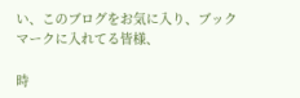い、このブログをお気に入り、ブックマークに入れてる皆様、

時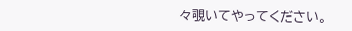々覗いてやってください。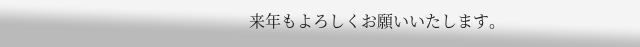来年もよろしくお願いいたします。